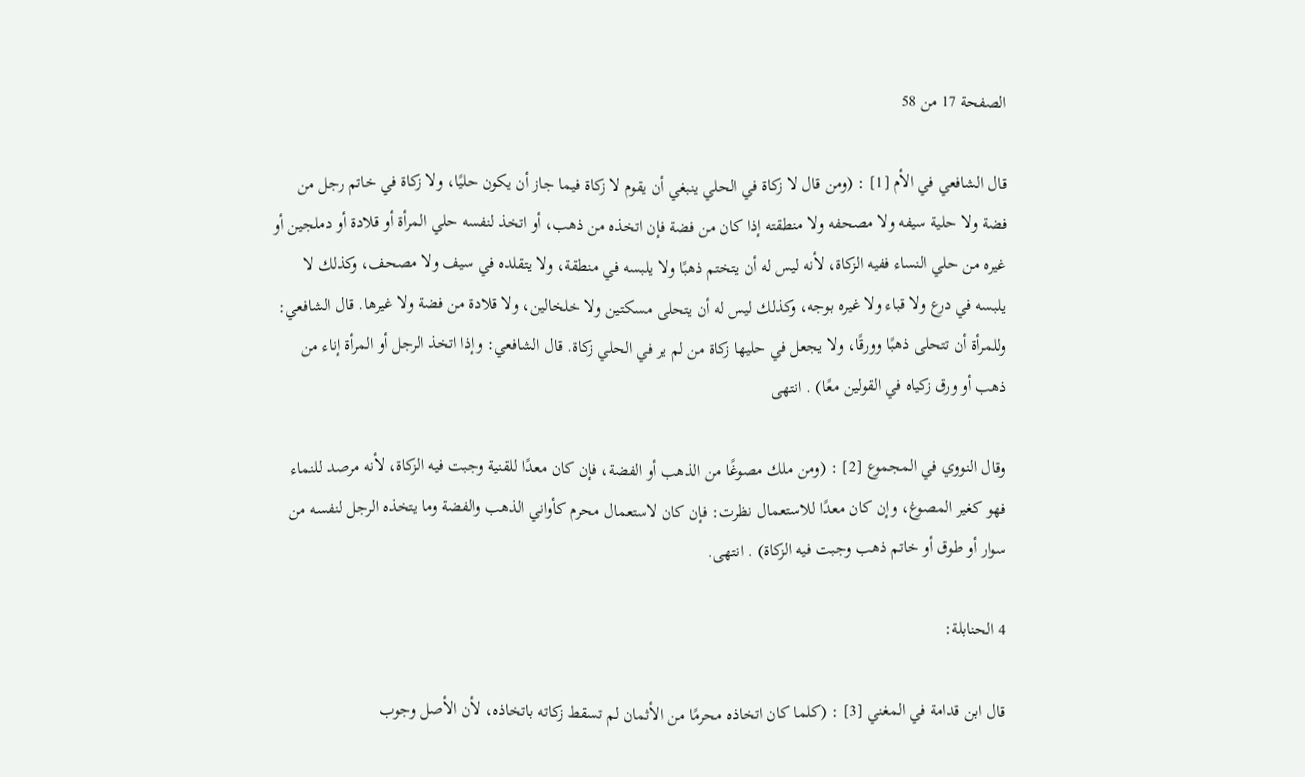الصفحة 17 من 58

قال الشافعي في الأم [1] : (ومن قال لا زكاة في الحلي ينبغي أن يقوم لا زكاة فيما جاز أن يكون حليًا، ولا زكاة في خاتم رجل من فضة ولا حلية سيفه ولا مصحفه ولا منطقته إذا كان من فضة فإن اتخذه من ذهب، أو اتخذ لنفسه حلي المرأة أو قلادة أو دملجين أو غيره من حلي النساء ففيه الزكاة، لأنه ليس له أن يتختم ذهبًا ولا يلبسه في منطقة، ولا يتقلده في سيف ولا مصحف، وكذلك لا يلبسه في درع ولا قباء ولا غيره بوجه، وكذلك ليس له أن يتحلى مسكتين ولا خلخالين، ولا قلادة من فضة ولا غيرها. قال الشافعي: وللمرأة أن تتحلى ذهبًا وورقًا، ولا يجعل في حليها زكاة من لم ير في الحلي زكاة. قال الشافعي: وإذا اتخذ الرجل أو المرأة إناء من ذهب أو ورق زكياه في القولين معًا) . انتهى

وقال النووي في المجموع [2] : (ومن ملك مصوغًا من الذهب أو الفضة، فإن كان معدًا للقنية وجبت فيه الزكاة، لأنه مرصد للنماء فهو كغير المصوغ، وإن كان معدًا للاستعمال نظرت: فإن كان لاستعمال محرم كأواني الذهب والفضة وما يتخذه الرجل لنفسه من سوار أو طوق أو خاتم ذهب وجبت فيه الزكاة) . انتهى.

4 الحنابلة:

قال ابن قدامة في المغني [3] : (كلما كان اتخاذه محرمًا من الأثمان لم تسقط زكاته باتخاذه، لأن الأصل وجوب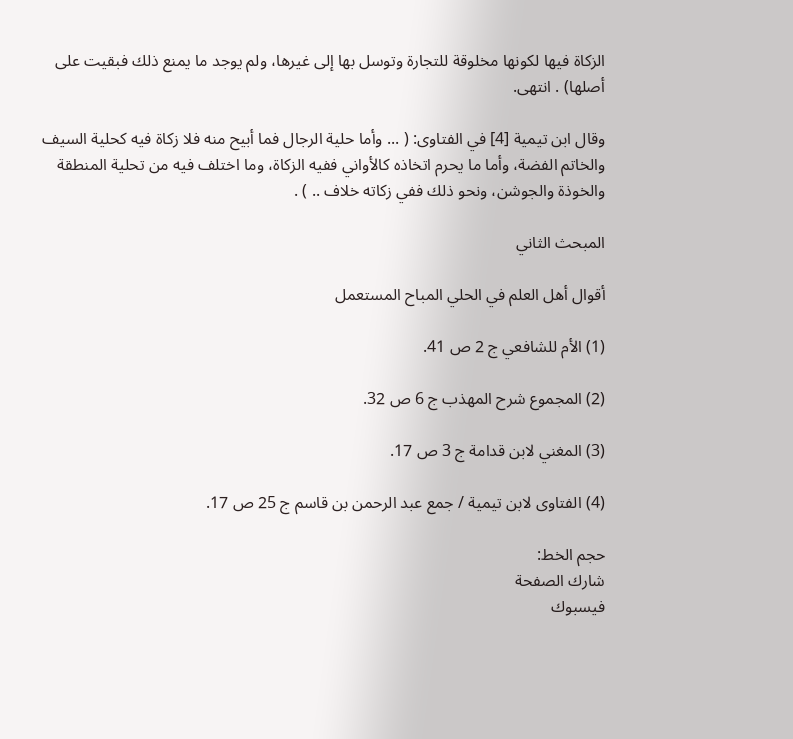الزكاة فيها لكونها مخلوقة للتجارة وتوسل بها إلى غيرها، ولم يوجد ما يمنع ذلك فبقيت على أصلها) . انتهى.

وقال ابن تيمية [4] في الفتاوى: ( ... وأما حلية الرجال فما أبيح منه فلا زكاة فيه كحلية السيف والخاتم الفضة، وأما ما يحرم اتخاذه كالأواني ففيه الزكاة، وما اختلف فيه من تحلية المنطقة والخوذة والجوشن، ونحو ذلك ففي زكاته خلاف .. ) .

المبحث الثاني

أقوال أهل العلم في الحلي المباح المستعمل

(1) الأم للشافعي ج 2 ص 41.

(2) المجموع شرح المهذب ج 6 ص 32.

(3) المغني لابن قدامة ج 3 ص 17.

(4) الفتاوى لابن تيمية / جمع عبد الرحمن بن قاسم ج 25 ص 17.

حجم الخط:
شارك الصفحة
فيسبوك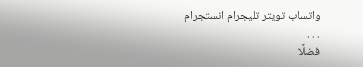واتساب تويتر تليجرام انستجرام
. . .
فضلًا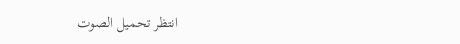انتظر تحميل الصوت